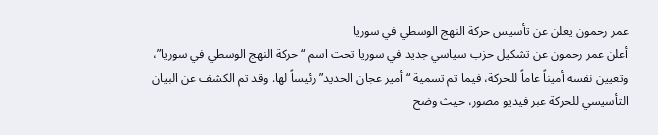عمر رحمون يعلن عن تأسيس حركة النهج الوسطي في سوريا
أعلن عمر رحمون عن تشكيل حزب سياسي جديد في سوريا تحت اسم “حركة النهج الوسطي في سوريا”، وتعيين نفسه أميناً عاماً للحركة، فيما تم تسمية “أمير عجان الحديد” رئيساً لها. وقد تم الكشف عن البيان التأسيسي للحركة عبر فيديو مصور، حيث وضح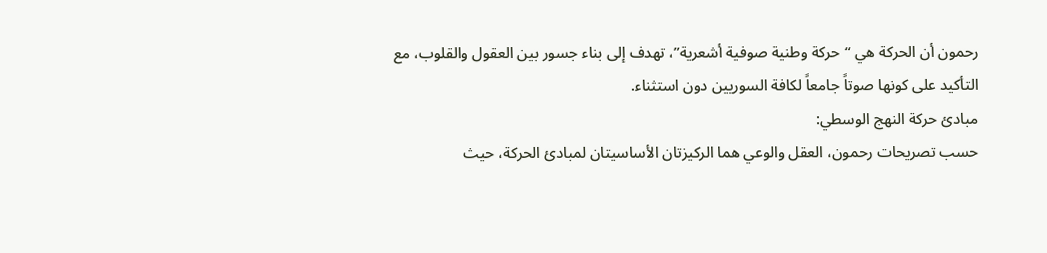رحمون أن الحركة هي “حركة وطنية صوفية أشعرية”، تهدف إلى بناء جسور بين العقول والقلوب، مع التأكيد على كونها صوتاً جامعاً لكافة السوريين دون استثناء.
مبادئ حركة النهج الوسطي:
حسب تصريحات رحمون، العقل والوعي هما الركيزتان الأساسيتان لمبادئ الحركة، حيث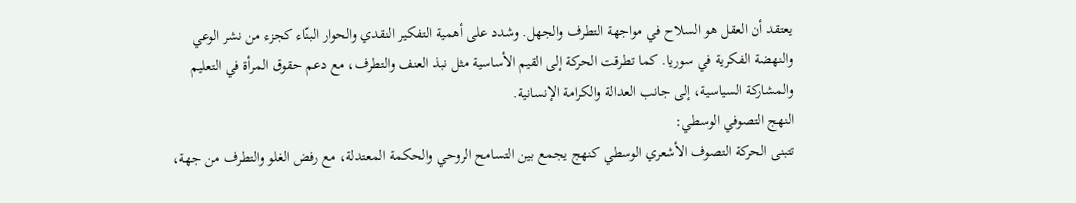يعتقد أن العقل هو السلاح في مواجهة التطرف والجهل. وشدد على أهمية التفكير النقدي والحوار البنّاء كجزء من نشر الوعي والنهضة الفكرية في سوريا. كما تطرقت الحركة إلى القيم الأساسية مثل نبذ العنف والتطرف، مع دعم حقوق المرأة في التعليم والمشاركة السياسية، إلى جانب العدالة والكرامة الإنسانية.
النهج التصوفي الوسطي:
تتبنى الحركة التصوف الأشعري الوسطي كنهج يجمع بين التسامح الروحي والحكمة المعتدلة، مع رفض الغلو والتطرف من جهة،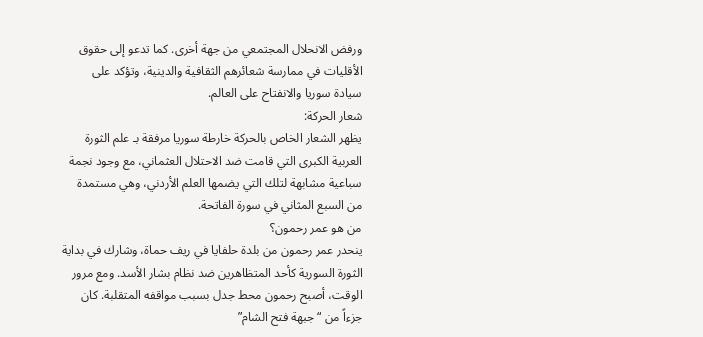ورفض الانحلال المجتمعي من جهة أخرى. كما تدعو إلى حقوق الأقليات في ممارسة شعائرهم الثقافية والدينية، وتؤكد على سيادة سوريا والانفتاح على العالم.
شعار الحركة:
يظهر الشعار الخاص بالحركة خارطة سوريا مرفقة بـ علم الثورة العربية الكبرى التي قامت ضد الاحتلال العثماني، مع وجود نجمة سباعية مشابهة لتلك التي يضمها العلم الأردني، وهي مستمدة من السبع المثاني في سورة الفاتحة.
من هو عمر رحمون؟
ينحدر عمر رحمون من بلدة حلفايا في ريف حماة، وشارك في بداية الثورة السورية كأحد المتظاهرين ضد نظام بشار الأسد. ومع مرور الوقت، أصبح رحمون محط جدل بسبب مواقفه المتقلبة. كان جزءاً من “جبهة فتح الشام”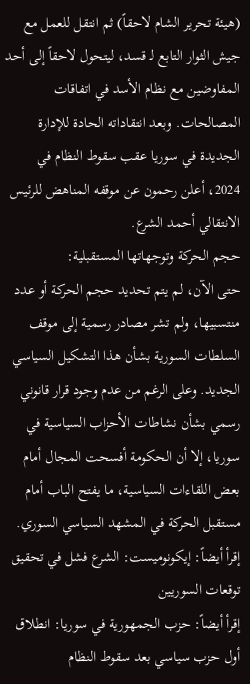(هيئة تحرير الشام لاحقاً) ثم انتقل للعمل مع جيش الثوار التابع لـ قسد، ليتحول لاحقاً إلى أحد المفاوضين مع نظام الأسد في اتفاقات المصالحات. وبعد انتقاداته الحادة للإدارة الجديدة في سوريا عقب سقوط النظام في 2024، أعلن رحمون عن موقفه المناهض للرئيس الانتقالي أحمد الشرع.
حجم الحركة وتوجهاتها المستقبلية:
حتى الآن، لم يتم تحديد حجم الحركة أو عدد منتسبيها، ولم تشر مصادر رسمية إلى موقف السلطات السورية بشأن هذا التشكيل السياسي الجديد. وعلى الرغم من عدم وجود قرار قانوني رسمي بشأن نشاطات الأحزاب السياسية في سوريا، إلا أن الحكومة أفسحت المجال أمام بعض اللقاءات السياسية، ما يفتح الباب أمام مستقبل الحركة في المشهد السياسي السوري.
إقرأ أيضاً: إيكونوميست: الشرع فشل في تحقيق توقعات السوريين
إقرأ أيضاً: حزب الجمهورية في سوريا: انطلاق أول حزب سياسي بعد سقوط النظام